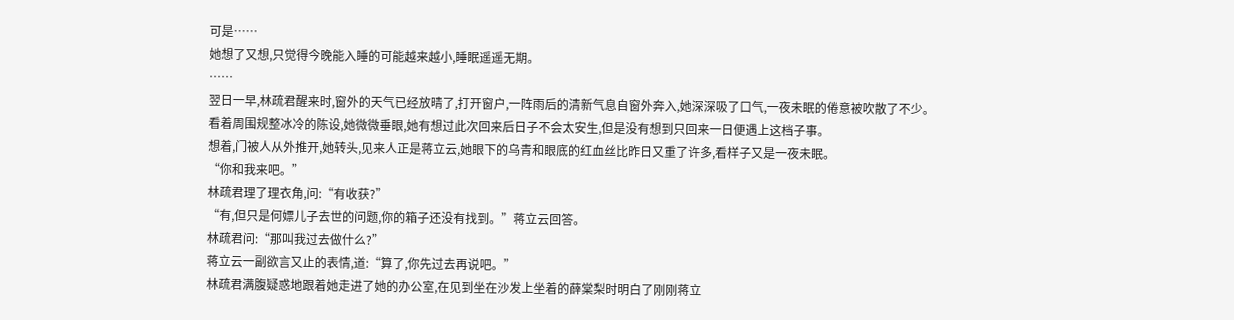可是……
她想了又想,只觉得今晚能入睡的可能越来越小,睡眠遥遥无期。
……
翌日一早,林疏君醒来时,窗外的天气已经放晴了,打开窗户,一阵雨后的清新气息自窗外奔入,她深深吸了口气,一夜未眠的倦意被吹散了不少。
看着周围规整冰冷的陈设,她微微垂眼,她有想过此次回来后日子不会太安生,但是没有想到只回来一日便遇上这档子事。
想着,门被人从外推开,她转头,见来人正是蒋立云,她眼下的乌青和眼底的红血丝比昨日又重了许多,看样子又是一夜未眠。
“你和我来吧。”
林疏君理了理衣角,问:“有收获?”
“有,但只是何嫖儿子去世的问题,你的箱子还没有找到。”蒋立云回答。
林疏君问:“那叫我过去做什么?”
蒋立云一副欲言又止的表情,道:“算了,你先过去再说吧。”
林疏君满腹疑惑地跟着她走进了她的办公室,在见到坐在沙发上坐着的薛棠梨时明白了刚刚蒋立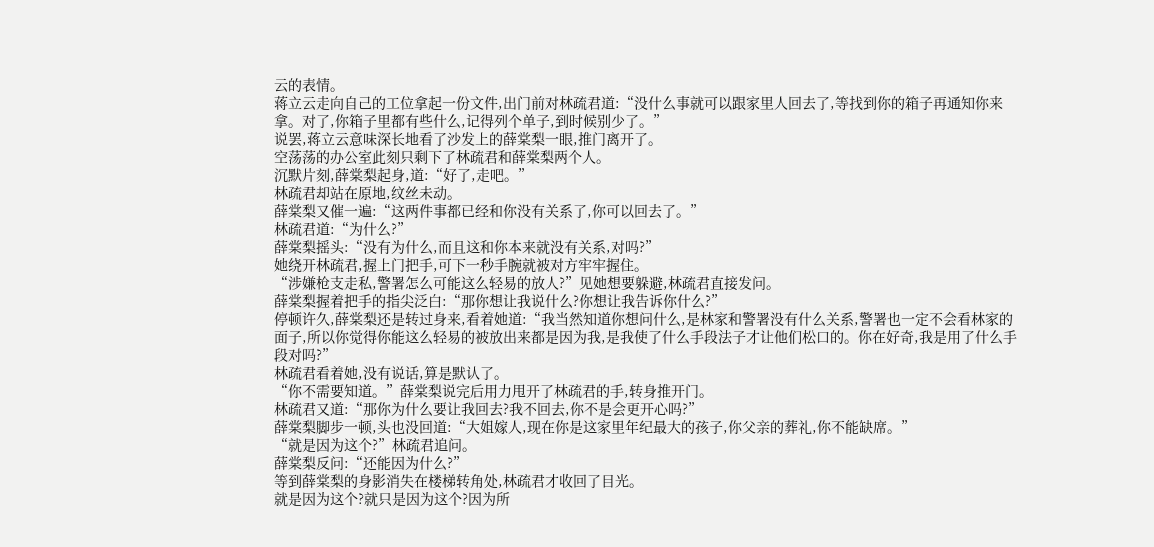云的表情。
蒋立云走向自己的工位拿起一份文件,出门前对林疏君道:“没什么事就可以跟家里人回去了,等找到你的箱子再通知你来拿。对了,你箱子里都有些什么,记得列个单子,到时候别少了。”
说罢,蒋立云意味深长地看了沙发上的薛棠梨一眼,推门离开了。
空荡荡的办公室此刻只剩下了林疏君和薛棠梨两个人。
沉默片刻,薛棠梨起身,道:“好了,走吧。”
林疏君却站在原地,纹丝未动。
薛棠梨又催一遍:“这两件事都已经和你没有关系了,你可以回去了。”
林疏君道:“为什么?”
薛棠梨摇头:“没有为什么,而且这和你本来就没有关系,对吗?”
她绕开林疏君,握上门把手,可下一秒手腕就被对方牢牢握住。
“涉嫌枪支走私,警署怎么可能这么轻易的放人?”见她想要躲避,林疏君直接发问。
薛棠梨握着把手的指尖泛白:“那你想让我说什么?你想让我告诉你什么?”
停顿许久,薛棠梨还是转过身来,看着她道:“我当然知道你想问什么,是林家和警署没有什么关系,警署也一定不会看林家的面子,所以你觉得你能这么轻易的被放出来都是因为我,是我使了什么手段法子才让他们松口的。你在好奇,我是用了什么手段对吗?”
林疏君看着她,没有说话,算是默认了。
“你不需要知道。”薛棠梨说完后用力甩开了林疏君的手,转身推开门。
林疏君又道:“那你为什么要让我回去?我不回去,你不是会更开心吗?”
薛棠梨脚步一顿,头也没回道:“大姐嫁人,现在你是这家里年纪最大的孩子,你父亲的葬礼,你不能缺席。”
“就是因为这个?”林疏君追问。
薛棠梨反问:“还能因为什么?”
等到薛棠梨的身影消失在楼梯转角处,林疏君才收回了目光。
就是因为这个?就只是因为这个?因为所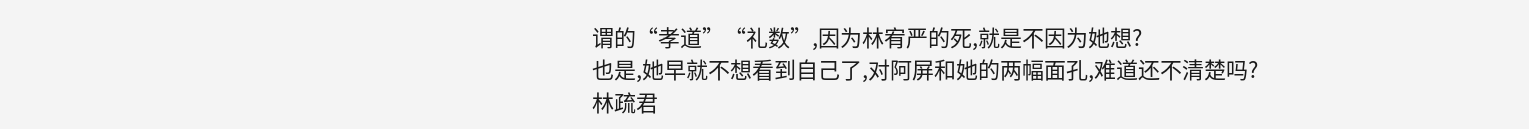谓的“孝道”“礼数”,因为林宥严的死,就是不因为她想?
也是,她早就不想看到自己了,对阿屏和她的两幅面孔,难道还不清楚吗?
林疏君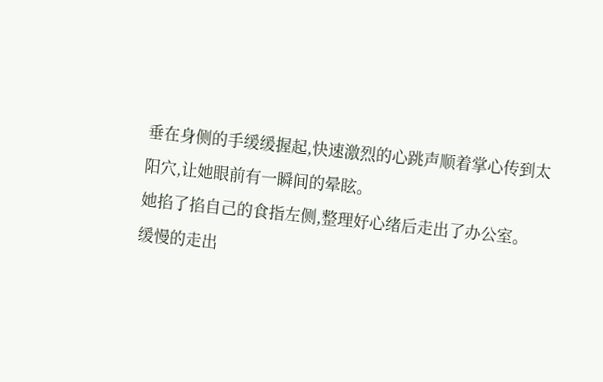垂在身侧的手缓缓握起,快速激烈的心跳声顺着掌心传到太阳穴,让她眼前有一瞬间的晕眩。
她掐了掐自己的食指左侧,整理好心绪后走出了办公室。
缓慢的走出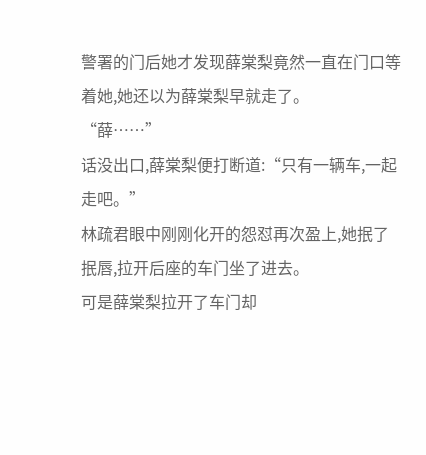警署的门后她才发现薛棠梨竟然一直在门口等着她,她还以为薛棠梨早就走了。
“薛……”
话没出口,薛棠梨便打断道:“只有一辆车,一起走吧。”
林疏君眼中刚刚化开的怨怼再次盈上,她抿了抿唇,拉开后座的车门坐了进去。
可是薛棠梨拉开了车门却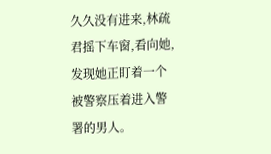久久没有进来,林疏君摇下车窗,看向她,发现她正盯着一个被警察压着进入警署的男人。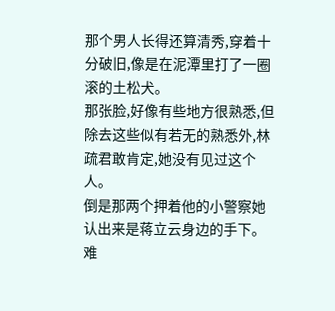那个男人长得还算清秀,穿着十分破旧,像是在泥潭里打了一圈滚的土松犬。
那张脸,好像有些地方很熟悉,但除去这些似有若无的熟悉外,林疏君敢肯定,她没有见过这个人。
倒是那两个押着他的小警察她认出来是蒋立云身边的手下。
难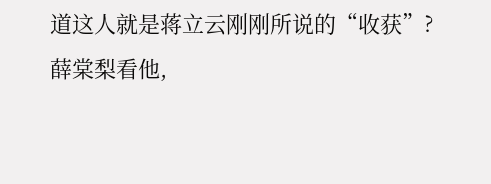道这人就是蒋立云刚刚所说的“收获”?
薛棠梨看他,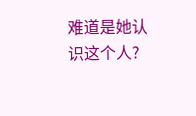难道是她认识这个人?